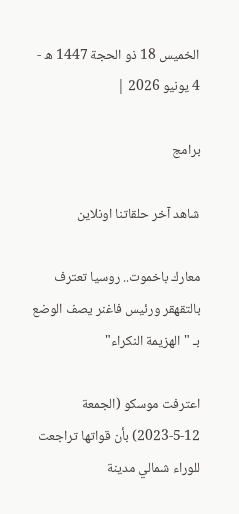الخميس 18 ذو الحجة 1447 ه - 4 يونيو 2026 |

برامج

شاهد آخر حلقاتنا اونلاين

معارك باخموت.. روسيا تعترف بالتقهقر ورئيس فاغنر يصف الوضع بـ "الهزيمة النكراء"

اعترفت موسكو (الجمعة 12-5-2023) بأن قواتها تراجعت للوراء شمالي مدينة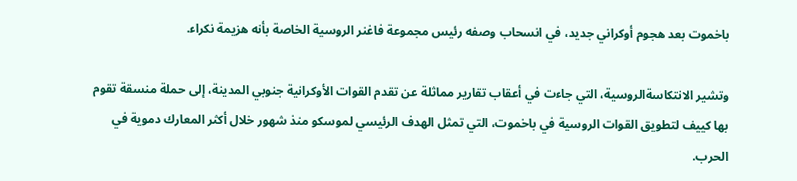باخموت بعد هجوم أوكراني جديد، في انسحاب وصفه رئيس مجموعة فاغنر الروسية الخاصة بأنه هزيمة نكراء.

وتشير الانتكاسةالروسية، التي جاءت في أعقاب تقارير مماثلة عن تقدم القوات الأوكرانية جنوبي المدينة، إلى حملة منسقة تقوم بها كييف لتطويق القوات الروسية في باخموت، التي تمثل الهدف الرئيسي لموسكو منذ شهور خلال أكثر المعارك دموية في الحرب.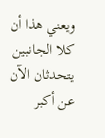ويعني هذا أن كلا الجانبين يتحدثان الآن عن أكبر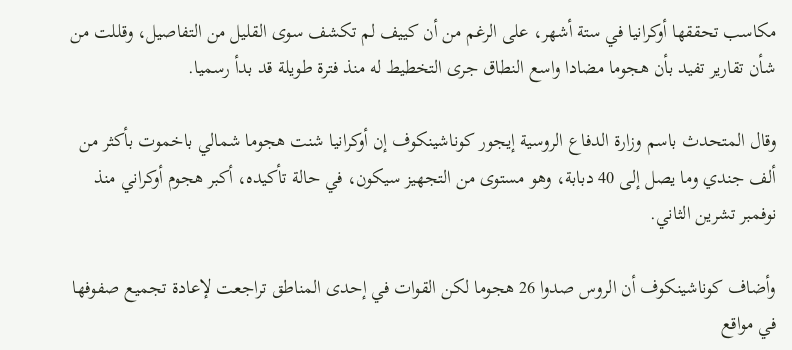مكاسب تحققها أوكرانيا في ستة أشهر، على الرغم من أن كييف لم تكشف سوى القليل من التفاصيل، وقللت من شأن تقارير تفيد بأن هجوما مضادا واسع النطاق جرى التخطيط له منذ فترة طويلة قد بدأ رسميا.

وقال المتحدث باسم وزارة الدفاع الروسية إيجور كوناشينكوف إن أوكرانيا شنت هجوما شمالي باخموت بأكثر من ألف جندي وما يصل إلى 40 دبابة، وهو مستوى من التجهيز سيكون، في حالة تأكيده، أكبر هجوم أوكراني منذ نوفمبر تشرين الثاني.

وأضاف كوناشينكوف أن الروس صدوا 26 هجوما لكن القوات في إحدى المناطق تراجعت لإعادة تجميع صفوفها في مواقع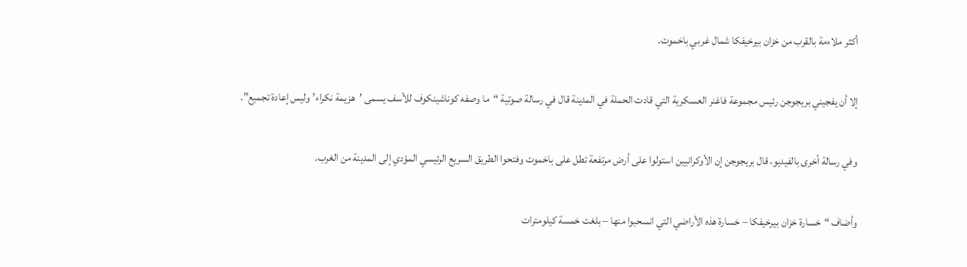أكثر ملاءمة بالقرب من خزان بيرخيفكا شمال غربي باخموت.

إلا أن يفجيني بريجوجن رئيس مجموعة فاغنر العسكرية التي قادت الحملة في المدينة قال في رسالة صوتية “ما وصفه كوناشينكوف للأسف يسمى ’هزيمة نكراء’ وليس إعادة تجميع”.

وفي رسالة أخرى بالفيديو، قال بريجوجن إن الأوكرانيين استولوا على أرض مرتفعة تطل على باخموت وفتحوا الطريق السريع الرئيسي المؤدي إلى المدينة من الغرب.

وأضاف “خسارة خزان بيرخيفكا – خسارة هذه الأراضي التي انسحبوا منها – بلغت خمسة كيلومترات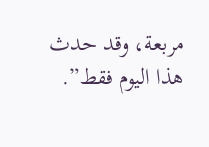مربعة، وقد حدث هذا اليوم فقط”.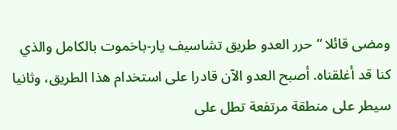ومضى قائلا “حرر العدو طريق تشاسيف يار-باخموت بالكامل والذي كنا قد أغلقناه. أصبح العدو الآن قادرا على استخدام هذا الطريق، وثانيا سيطر على منطقة مرتفعة تطل على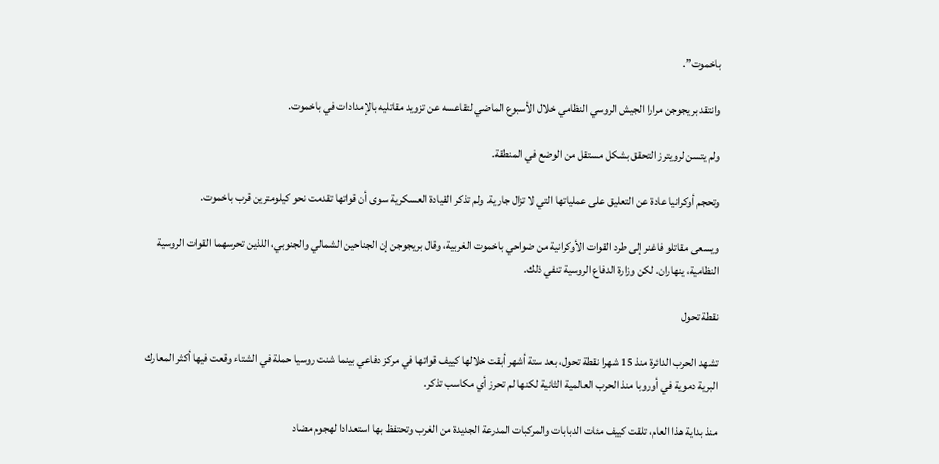باخموت”.

وانتقد بريجوجن مرارا الجيش الروسي النظامي خلال الأسبوع الماضي لتقاعسه عن تزويد مقاتليه بالإمدادات في باخموت.

ولم يتسن لرويترز التحقق بشكل مستقل من الوضع في المنطقة.

وتحجم أوكرانيا عادة عن التعليق على عملياتها التي لا تزال جارية. ولم تذكر القيادة العسكرية سوى أن قواتها تقدمت نحو كيلومترين قرب باخموت.

ويسعى مقاتلو فاغنر إلى طرد القوات الأوكرانية من ضواحي باخموت الغربية، وقال بريجوجن إن الجناحين الشمالي والجنوبي، اللذين تحرسهما القوات الروسية النظامية، ينهاران. لكن وزارة الدفاع الروسية تنفي ذلك.

نقطة تحول

تشهد الحرب الدائرة منذ 15 شهرا نقطة تحول، بعد ستة أشهر أبقت خلالها كييف قواتها في مركز دفاعي بينما شنت روسيا حملة في الشتاء وقعت فيها أكثر المعارك البرية دموية في أوروبا منذ الحرب العالمية الثانية لكنها لم تحرز أي مكاسب تذكر.

منذ بداية هذا العام، تلقت كييف مئات الدبابات والمركبات المدرعة الجديدة من الغرب وتحتفظ بها استعدادا لهجوم مضاد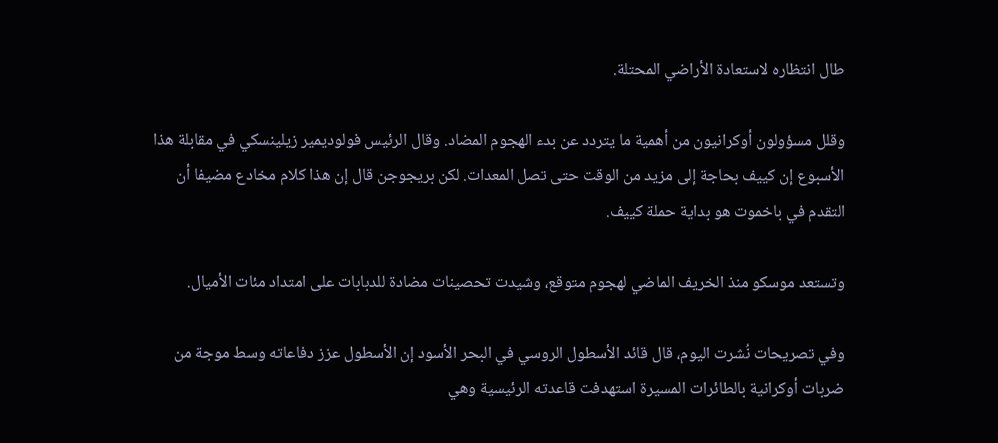طال انتظاره لاستعادة الأراضي المحتلة.

وقلل مسؤولون أوكرانيون من أهمية ما يتردد عن بدء الهجوم المضاد. وقال الرئيس فولوديمير زيلينسكي في مقابلة هذا الأسبوع إن كييف بحاجة إلى مزيد من الوقت حتى تصل المعدات. لكن بريجوجن قال إن هذا كلام مخادع مضيفا أن التقدم في باخموت هو بداية حملة كييف.

وتستعد موسكو منذ الخريف الماضي لهجوم متوقع، وشيدت تحصينات مضادة للدبابات على امتداد مئات الأميال.

وفي تصريحات نُشرت اليوم، قال قائد الأسطول الروسي في البحر الأسود إن الأسطول عزز دفاعاته وسط موجة من ضربات أوكرانية بالطائرات المسيرة استهدفت قاعدته الرئيسية وهي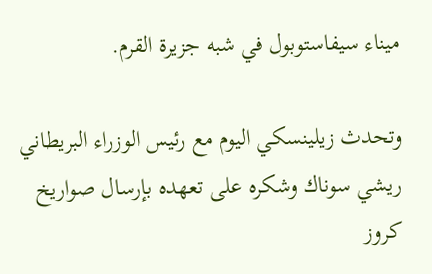ميناء سيفاستوبول في شبه جزيرة القرم.

وتحدث زيلينسكي اليوم مع رئيس الوزراء البريطاني ريشي سوناك وشكره على تعهده بإرسال صواريخ كروز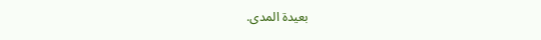بعيدة المدى.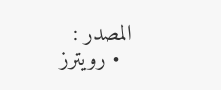المصدر :
  • رويترز